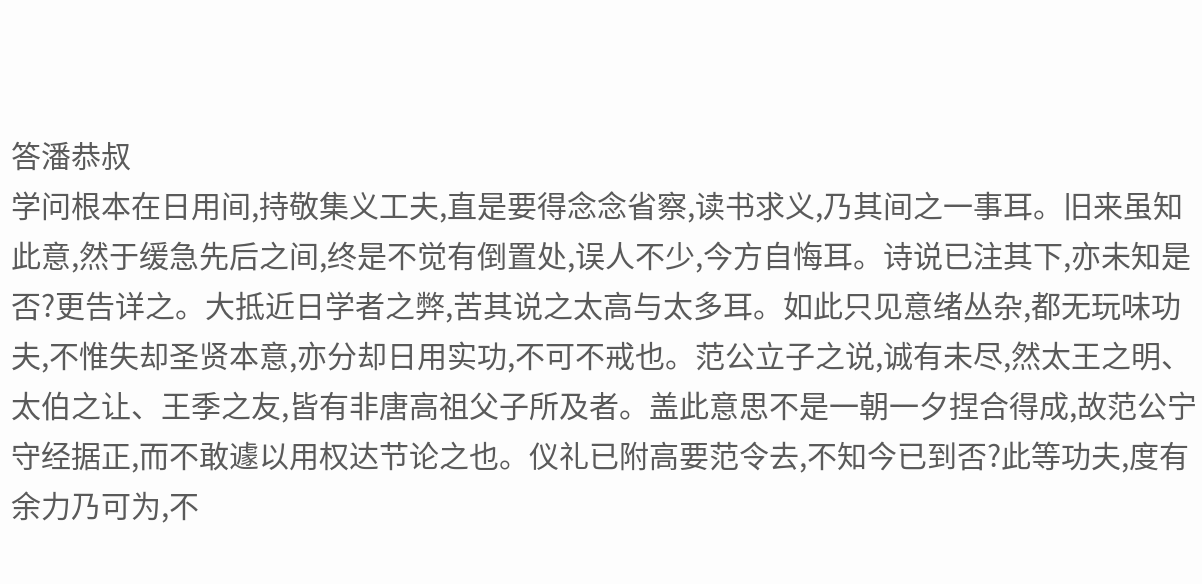答潘恭叔
学问根本在日用间,持敬集义工夫,直是要得念念省察,读书求义,乃其间之一事耳。旧来虽知此意,然于缓急先后之间,终是不觉有倒置处,误人不少,今方自悔耳。诗说已注其下,亦未知是否?更告详之。大抵近日学者之弊,苦其说之太高与太多耳。如此只见意绪丛杂,都无玩味功夫,不惟失却圣贤本意,亦分却日用实功,不可不戒也。范公立子之说,诚有未尽,然太王之明、太伯之让、王季之友,皆有非唐高祖父子所及者。盖此意思不是一朝一夕捏合得成,故范公宁守经据正,而不敢遽以用权达节论之也。仪礼已附高要范令去,不知今已到否?此等功夫,度有余力乃可为,不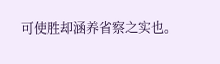可使胜却涵养省察之实也。